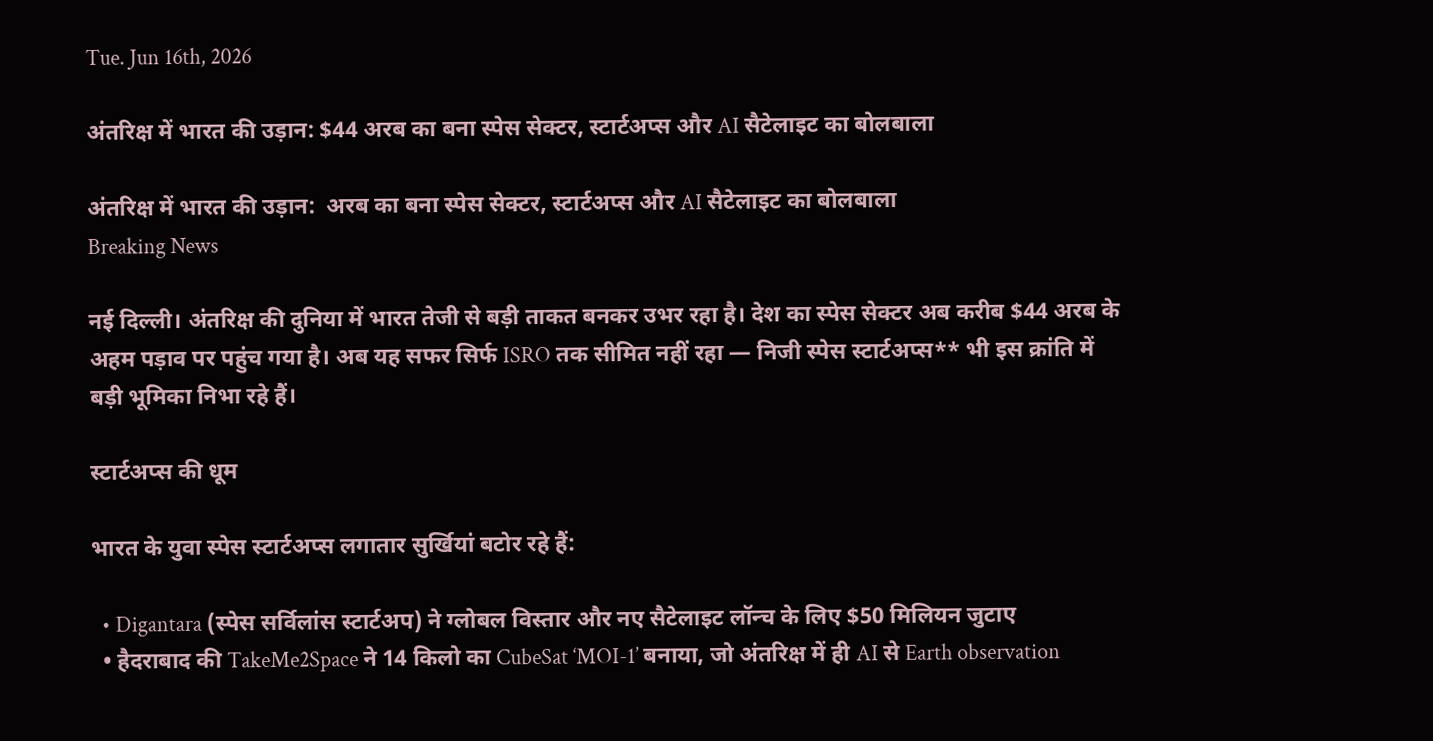Tue. Jun 16th, 2026

अंतरिक्ष में भारत की उड़ान: $44 अरब का बना स्पेस सेक्टर, स्टार्टअप्स और AI सैटेलाइट का बोलबाला

अंतरिक्ष में भारत की उड़ान:  अरब का बना स्पेस सेक्टर, स्टार्टअप्स और AI सैटेलाइट का बोलबाला
Breaking News

नई दिल्ली। अंतरिक्ष की दुनिया में भारत तेजी से बड़ी ताकत बनकर उभर रहा है। देश का स्पेस सेक्टर अब करीब $44 अरब के अहम पड़ाव पर पहुंच गया है। अब यह सफर सिर्फ ISRO तक सीमित नहीं रहा — निजी स्पेस स्टार्टअप्स** भी इस क्रांति में बड़ी भूमिका निभा रहे हैं।

स्टार्टअप्स की धूम

भारत के युवा स्पेस स्टार्टअप्स लगातार सुर्खियां बटोर रहे हैं:

  • Digantara (स्पेस सर्विलांस स्टार्टअप) ने ग्लोबल विस्तार और नए सैटेलाइट लॉन्च के लिए $50 मिलियन जुटाए
  • हैदराबाद की TakeMe2Space ने 14 किलो का CubeSat ‘MOI-1’ बनाया, जो अंतरिक्ष में ही AI से Earth observation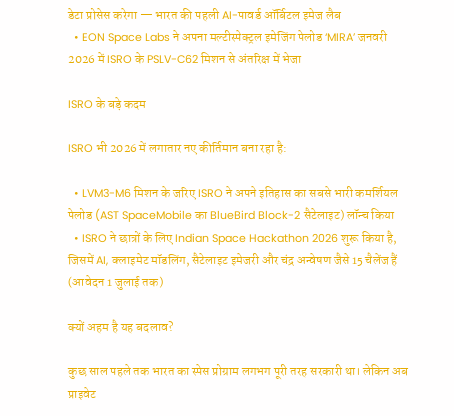डेटा प्रोसेस करेगा — भारत की पहली AI-पावर्ड ऑर्बिटल इमेज लैब
  • EON Space Labs ने अपना मल्टीस्पेक्ट्रल इमेजिंग पेलोड ‘MIRA’ जनवरी 2026 में ISRO के PSLV-C62 मिशन से अंतरिक्ष में भेजा

ISRO के बड़े कदम

ISRO भी 2026 में लगातार नए कीर्तिमान बना रहा है:

  • LVM3-M6 मिशन के जरिए ISRO ने अपने इतिहास का सबसे भारी कमर्शियल पेलोड (AST SpaceMobile का BlueBird Block-2 सैटेलाइट) लॉन्च किया
  • ISRO ने छात्रों के लिए Indian Space Hackathon 2026 शुरू किया है, जिसमें AI, क्लाइमेट मॉडलिंग, सैटेलाइट इमेजरी और चंद्र अन्वेषण जैसे 15 चैलेंज हैं (आवेदन 1 जुलाई तक)

क्यों अहम है यह बदलाव?

कुछ साल पहले तक भारत का स्पेस प्रोग्राम लगभग पूरी तरह सरकारी था। लेकिन अब प्राइवेट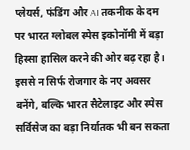प्लेयर्स, फंडिंग और AI तकनीक के दम पर भारत ग्लोबल स्पेस इकोनॉमी में बड़ा हिस्सा हासिल करने की ओर बढ़ रहा है। इससे न सिर्फ रोजगार के नए अवसर बनेंगे, बल्कि भारत सैटेलाइट और स्पेस सर्विसेज का बड़ा निर्यातक भी बन सकता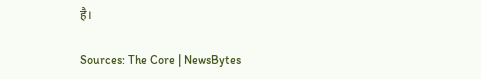है।

Sources: The Core | NewsBytes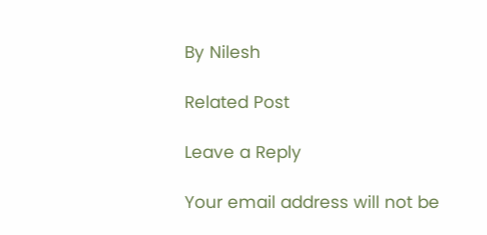By Nilesh

Related Post

Leave a Reply

Your email address will not be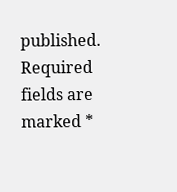published. Required fields are marked *